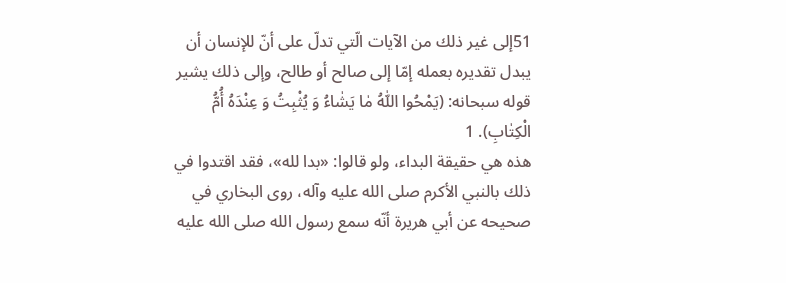51إلى غير ذلك من الآيات الّتي تدلّ على أنّ للإنسان أن
يبدل تقديره بعمله إمّا إلى صالح أو طالح، وإلى ذلك يشير قوله سبحانه: (يَمْحُوا اللّٰهُ مٰا يَشٰاءُ وَ يُثْبِتُ وَ عِنْدَهُ أُمُّ الْكِتٰابِ). 1
هذه هي حقيقة البداء، ولو قالوا: «بدا لله»، فقد اقتدوا في ذلك بالنبي الأكرم صلى الله عليه وآله، روى البخاري في صحيحه عن أبي هريرة أنّه سمع رسول الله صلى الله عليه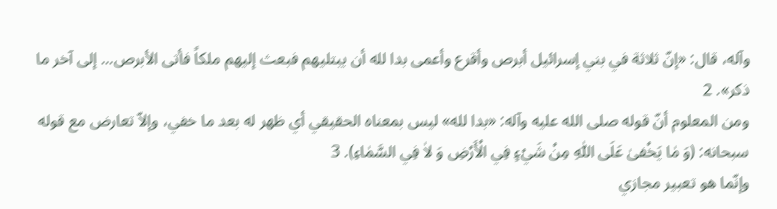وآله، قال: «إنّ ثلاثة في بني إسرائيل أبرص وأقرع وأعمى بدا لله أن يبتليهم فبعث إليهم ملكاً فأتى الأبرص... إلى آخر ما ذكر». 2
ومن المعلوم أنّ قوله صلى الله عليه وآله: «بدا لله» ليس بمعناه الحقيقي أي ظهر له بعد ما خفي، وإلاّ تعارض مع قوله سبحانه: (وَ مٰا يَخْفىٰ عَلَى اللّٰهِ مِنْ شَيْءٍ فِي الْأَرْضِ وَ لاٰ فِي السَّمٰاءِ). 3
وإنّما هو تعبير مجازي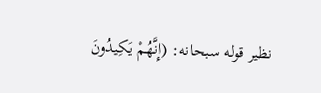نظير قوله سبحانه: (إِنَّهُمْ يَكِيدُونَ